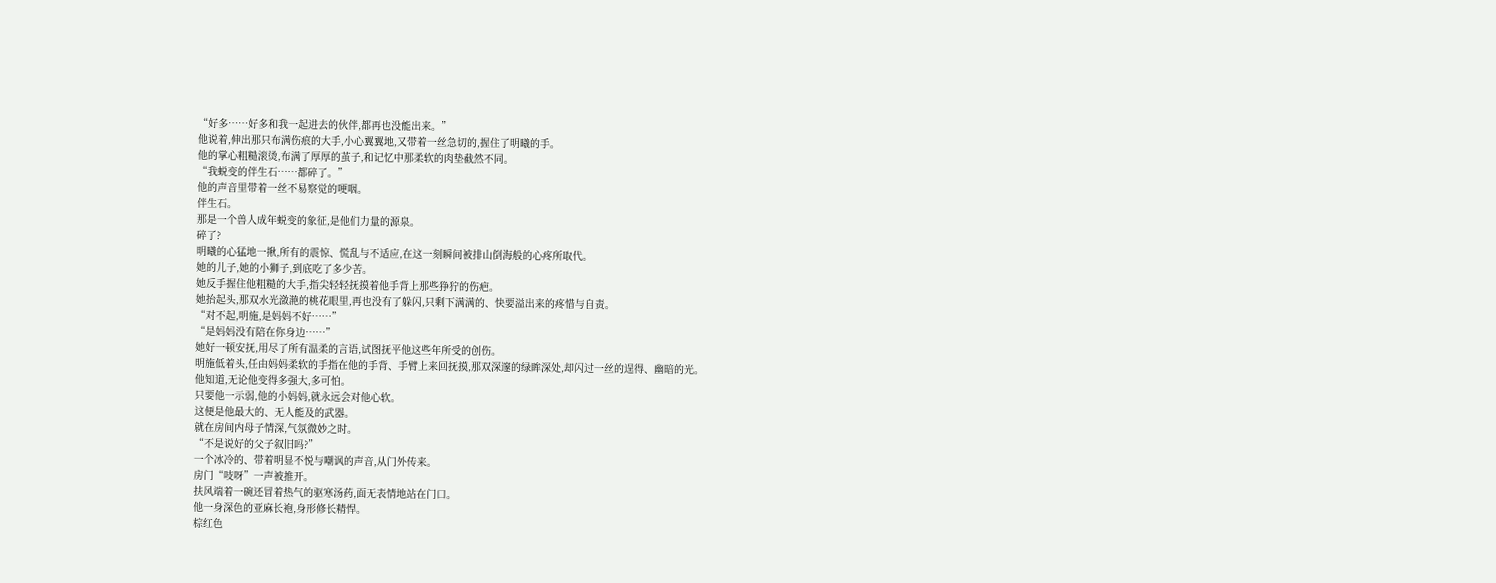“好多……好多和我一起进去的伙伴,都再也没能出来。”
他说着,伸出那只布满伤痕的大手,小心翼翼地,又带着一丝急切的,握住了明曦的手。
他的掌心粗糙滚烫,布满了厚厚的茧子,和记忆中那柔软的肉垫截然不同。
“我蜕变的伴生石……都碎了。”
他的声音里带着一丝不易察觉的哽咽。
伴生石。
那是一个兽人成年蜕变的象征,是他们力量的源泉。
碎了?
明曦的心猛地一揪,所有的震惊、慌乱与不适应,在这一刻瞬间被排山倒海般的心疼所取代。
她的儿子,她的小狮子,到底吃了多少苦。
她反手握住他粗糙的大手,指尖轻轻抚摸着他手背上那些狰狞的伤疤。
她抬起头,那双水光潋滟的桃花眼里,再也没有了躲闪,只剩下满满的、快要溢出来的疼惜与自责。
“对不起,明施,是妈妈不好……”
“是妈妈没有陪在你身边……”
她好一顿安抚,用尽了所有温柔的言语,试图抚平他这些年所受的创伤。
明施低着头,任由妈妈柔软的手指在他的手背、手臂上来回抚摸,那双深邃的绿眸深处,却闪过一丝的逞得、幽暗的光。
他知道,无论他变得多强大,多可怕。
只要他一示弱,他的小妈妈,就永远会对他心软。
这便是他最大的、无人能及的武器。
就在房间内母子情深,气氛微妙之时。
“不是说好的父子叙旧吗?”
一个冰冷的、带着明显不悦与嘲讽的声音,从门外传来。
房门“吱呀”一声被推开。
扶风端着一碗还冒着热气的驱寒汤药,面无表情地站在门口。
他一身深色的亚麻长袍,身形修长精悍。
棕红色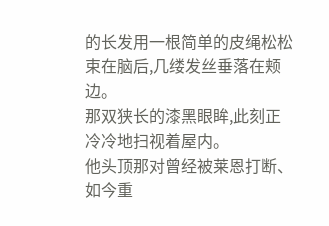的长发用一根简单的皮绳松松束在脑后,几缕发丝垂落在颊边。
那双狭长的漆黑眼眸,此刻正冷冷地扫视着屋内。
他头顶那对曾经被莱恩打断、如今重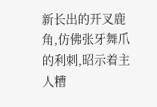新长出的开叉鹿角,仿佛张牙舞爪的利刺,昭示着主人糟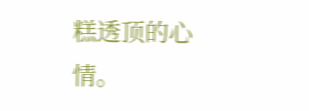糕透顶的心情。